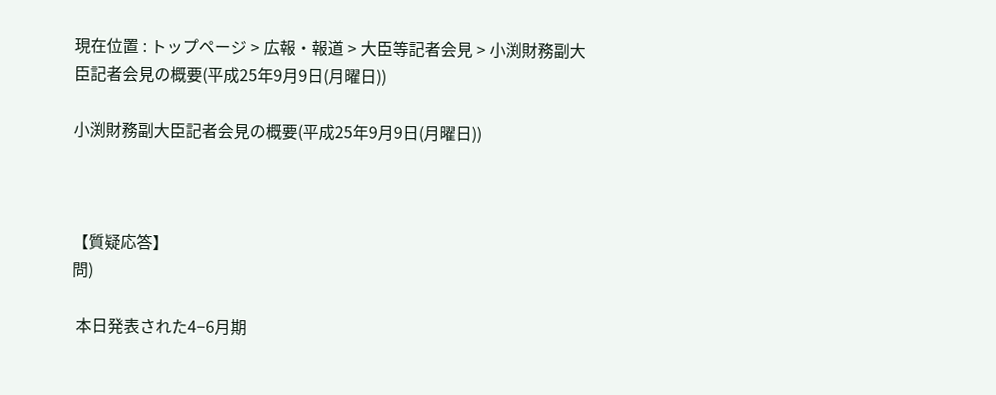現在位置 : トップページ > 広報・報道 > 大臣等記者会見 > 小渕財務副大臣記者会見の概要(平成25年9月9日(月曜日))

小渕財務副大臣記者会見の概要(平成25年9月9日(月曜日))



【質疑応答】
問)

 本日発表された4−6月期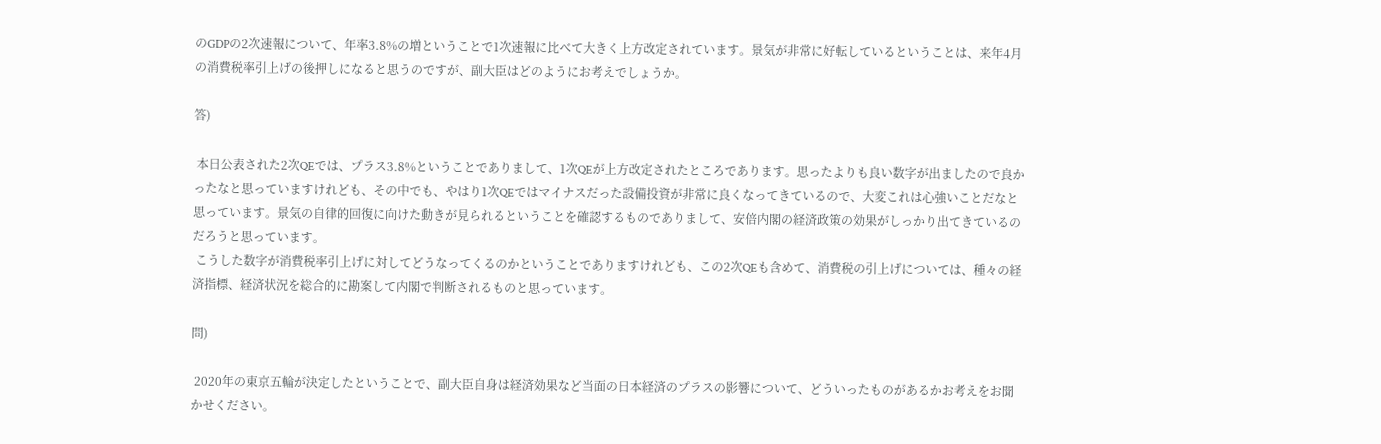のGDPの2次速報について、年率3.8%の増ということで1次速報に比べて大きく上方改定されています。景気が非常に好転しているということは、来年4月の消費税率引上げの後押しになると思うのですが、副大臣はどのようにお考えでしょうか。

答)

 本日公表された2次QEでは、プラス3.8%ということでありまして、1次QEが上方改定されたところであります。思ったよりも良い数字が出ましたので良かったなと思っていますけれども、その中でも、やはり1次QEではマイナスだった設備投資が非常に良くなってきているので、大変これは心強いことだなと思っています。景気の自律的回復に向けた動きが見られるということを確認するものでありまして、安倍内閣の経済政策の効果がしっかり出てきているのだろうと思っています。
 こうした数字が消費税率引上げに対してどうなってくるのかということでありますけれども、この2次QEも含めて、消費税の引上げについては、種々の経済指標、経済状況を総合的に勘案して内閣で判断されるものと思っています。

問)

 2020年の東京五輪が決定したということで、副大臣自身は経済効果など当面の日本経済のプラスの影響について、どういったものがあるかお考えをお聞かせください。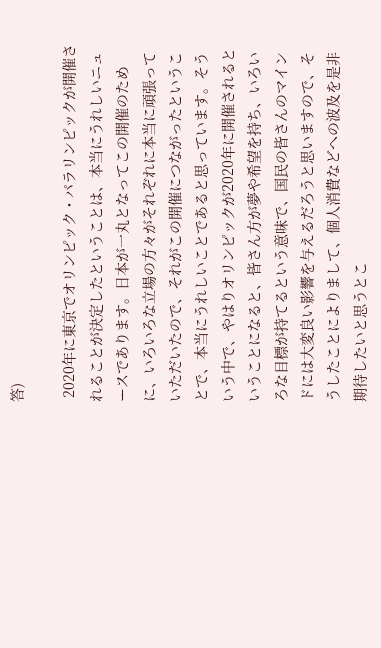答)

 2020年に東京でオリンピック・パラリンピックが開催されることが決定したということは、本当にうれしいニュースであります。日本が一丸となってこの開催のために、いろいろな立場の方々がそれぞれに本当に頑張っていただいたので、それがこの開催につながったということで、本当にうれしいことであると思っています。そういう中で、やはりオリンピックが2020年に開催されるということになると、皆さん方が夢や希望を持ち、いろいろな目標が持てるという意味で、国民の皆さんのマインドには大変良い影響を与えるだろうと思いますので、そうしたことによりまして、個人消費などへの波及を是非期待したいと思うとこ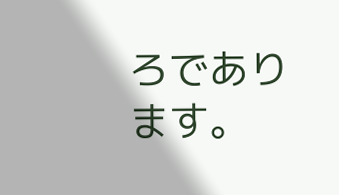ろであります。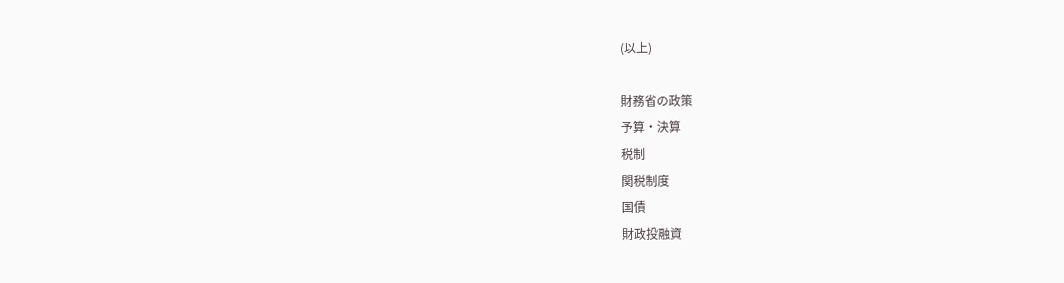(以上)

財務省の政策
予算・決算
税制
関税制度
国債
財政投融資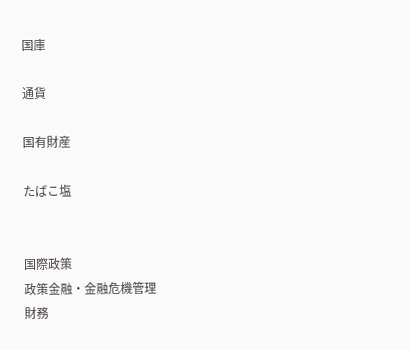国庫

通貨

国有財産

たばこ塩


国際政策
政策金融・金融危機管理
財務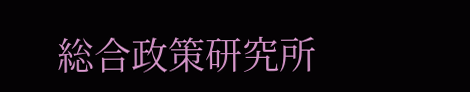総合政策研究所